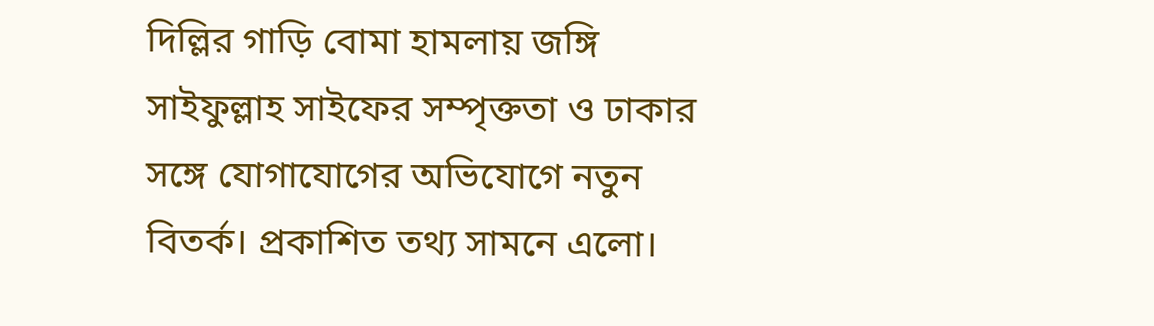দিল্লির গাড়ি বোমা হামলায় জঙ্গি সাইফুল্লাহ সাইফের সম্পৃক্ততা ও ঢাকার সঙ্গে যোগাযোগের অভিযোগে নতুন বিতর্ক। প্রকাশিত তথ্য সামনে এলো।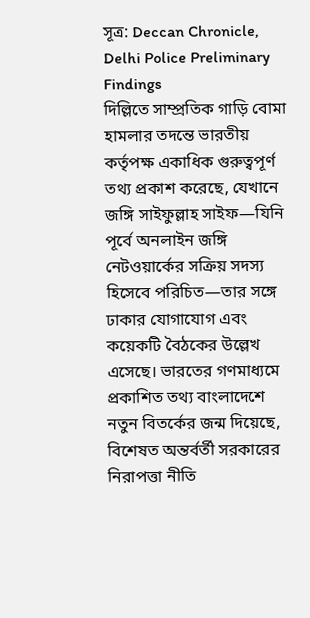সূত্র: Deccan Chronicle, Delhi Police Preliminary Findings
দিল্লিতে সাম্প্রতিক গাড়ি বোমা হামলার তদন্তে ভারতীয় কর্তৃপক্ষ একাধিক গুরুত্বপূর্ণ তথ্য প্রকাশ করেছে, যেখানে জঙ্গি সাইফুল্লাহ সাইফ—যিনি পূর্বে অনলাইন জঙ্গি নেটওয়ার্কের সক্রিয় সদস্য হিসেবে পরিচিত—তার সঙ্গে ঢাকার যোগাযোগ এবং কয়েকটি বৈঠকের উল্লেখ এসেছে। ভারতের গণমাধ্যমে প্রকাশিত তথ্য বাংলাদেশে নতুন বিতর্কের জন্ম দিয়েছে, বিশেষত অন্তর্বর্তী সরকারের নিরাপত্তা নীতি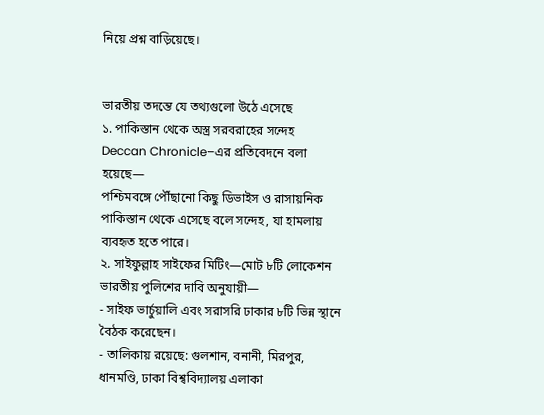নিয়ে প্রশ্ন বাড়িয়েছে।


ভারতীয় তদন্তে যে তথ্যগুলো উঠে এসেছে
১. পাকিস্তান থেকে অস্ত্র সরবরাহের সন্দেহ
Deccan Chronicle–এর প্রতিবেদনে বলা হয়েছে—
পশ্চিমবঙ্গে পৌঁছানো কিছু ডিভাইস ও রাসায়নিক পাকিস্তান থেকে এসেছে বলে সন্দেহ, যা হামলায় ব্যবহৃত হতে পারে।
২. সাইফুল্লাহ সাইফের মিটিং—মোট ৮টি লোকেশন
ভারতীয় পুলিশের দাবি অনুযায়ী—
- সাইফ ভার্চুয়ালি এবং সরাসরি ঢাকার ৮টি ভিন্ন স্থানে বৈঠক করেছেন।
- তালিকায় রয়েছে: গুলশান, বনানী, মিরপুর, ধানমণ্ডি, ঢাকা বিশ্ববিদ্যালয় এলাকা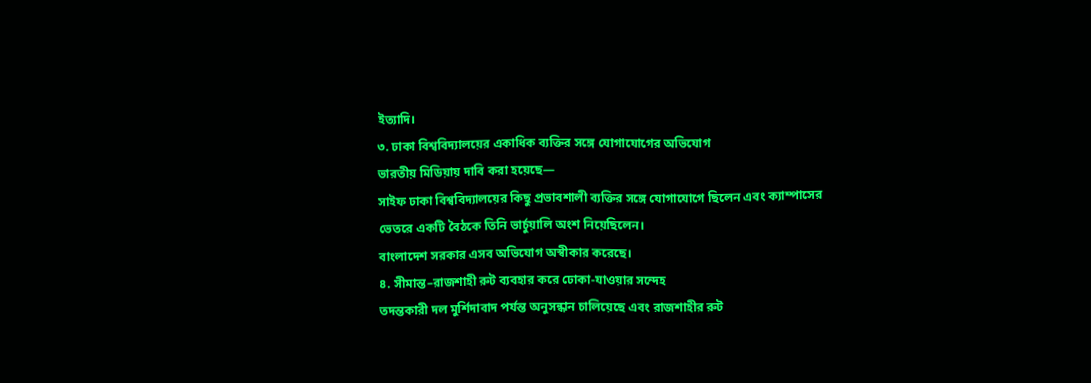ইত্যাদি।
৩. ঢাকা বিশ্ববিদ্যালয়ের একাধিক ব্যক্তির সঙ্গে যোগাযোগের অভিযোগ
ভারতীয় মিডিয়ায় দাবি করা হয়েছে—
সাইফ ঢাকা বিশ্ববিদ্যালয়ের কিছু প্রভাবশালী ব্যক্তির সঙ্গে যোগাযোগে ছিলেন এবং ক্যাম্পাসের ভেতরে একটি বৈঠকে তিনি ভার্চুয়ালি অংশ নিয়েছিলেন।
বাংলাদেশ সরকার এসব অভিযোগ অস্বীকার করেছে।
৪. সীমান্ত–রাজশাহী রুট ব্যবহার করে ঢোকা-যাওয়ার সন্দেহ
তদন্তকারী দল মুর্শিদাবাদ পর্যন্ত অনুসন্ধান চালিয়েছে এবং রাজশাহীর রুট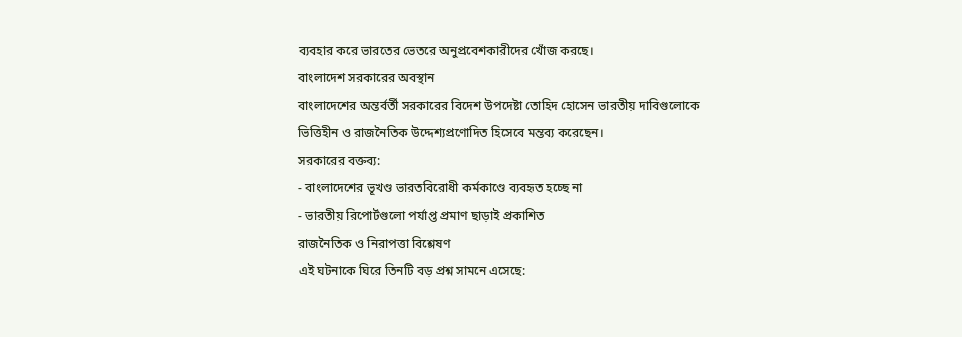ব্যবহার করে ভারতের ভেতরে অনুপ্রবেশকারীদের খোঁজ করছে।
বাংলাদেশ সরকারের অবস্থান
বাংলাদেশের অন্তর্বর্তী সরকারের বিদেশ উপদেষ্টা তোহিদ হোসেন ভারতীয় দাবিগুলোকে ভিত্তিহীন ও রাজনৈতিক উদ্দেশ্যপ্রণোদিত হিসেবে মন্তব্য করেছেন।
সরকারের বক্তব্য:
- বাংলাদেশের ভূখণ্ড ভারতবিরোধী কর্মকাণ্ডে ব্যবহৃত হচ্ছে না
- ভারতীয় রিপোর্টগুলো পর্যাপ্ত প্রমাণ ছাড়াই প্রকাশিত
রাজনৈতিক ও নিরাপত্তা বিশ্লেষণ
এই ঘটনাকে ঘিরে তিনটি বড় প্রশ্ন সামনে এসেছে: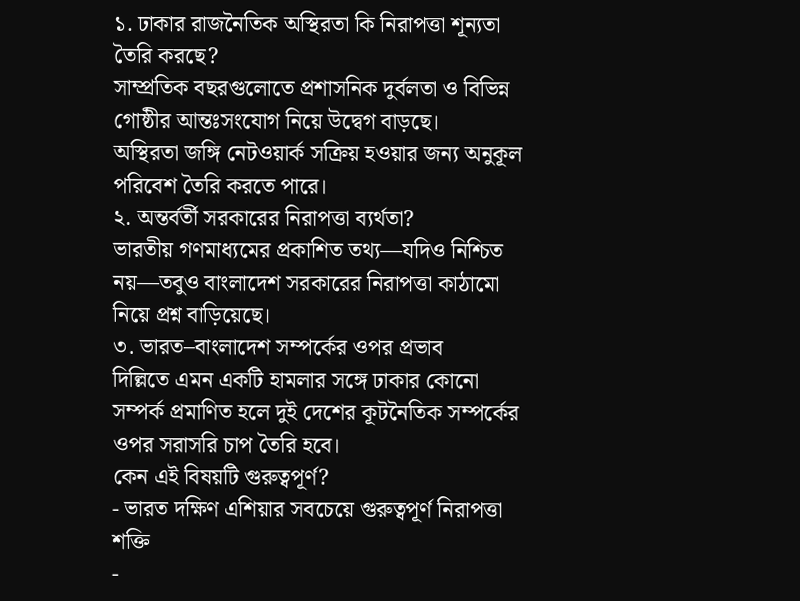১. ঢাকার রাজনৈতিক অস্থিরতা কি নিরাপত্তা শূন্যতা তৈরি করছে?
সাম্প্রতিক বছরগুলোতে প্রশাসনিক দুর্বলতা ও বিভিন্ন গোষ্ঠীর আন্তঃসংযোগ নিয়ে উদ্বেগ বাড়ছে।
অস্থিরতা জঙ্গি নেটওয়ার্ক সক্রিয় হওয়ার জন্য অনুকূল পরিবেশ তৈরি করতে পারে।
২. অন্তর্বর্তী সরকারের নিরাপত্তা ব্যর্থতা?
ভারতীয় গণমাধ্যমের প্রকাশিত তথ্য—যদিও নিশ্চিত নয়—তবুও বাংলাদেশ সরকারের নিরাপত্তা কাঠামো নিয়ে প্রশ্ন বাড়িয়েছে।
৩. ভারত–বাংলাদেশ সম্পর্কের ওপর প্রভাব
দিল্লিতে এমন একটি হামলার সঙ্গে ঢাকার কোনো সম্পর্ক প্রমাণিত হলে দুই দেশের কূটনৈতিক সম্পর্কের ওপর সরাসরি চাপ তৈরি হবে।
কেন এই বিষয়টি গুরুত্বপূর্ণ?
- ভারত দক্ষিণ এশিয়ার সবচেয়ে গুরুত্বপূর্ণ নিরাপত্তা শক্তি
-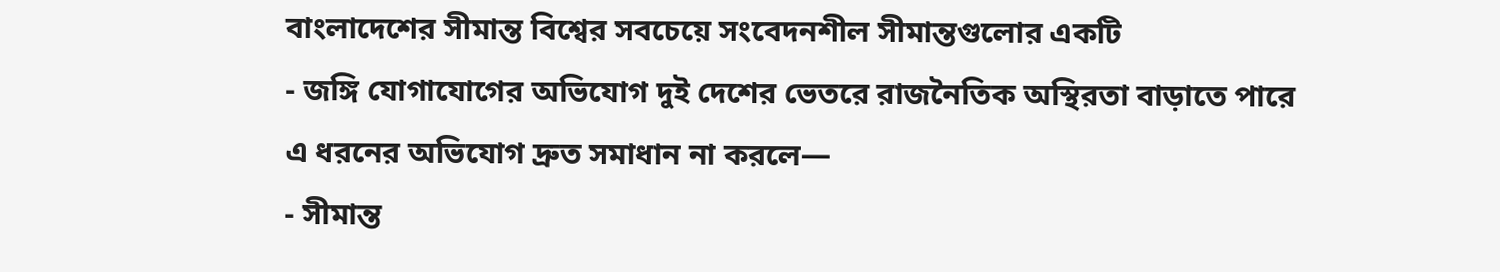বাংলাদেশের সীমান্ত বিশ্বের সবচেয়ে সংবেদনশীল সীমান্তগুলোর একটি
- জঙ্গি যোগাযোগের অভিযোগ দুই দেশের ভেতরে রাজনৈতিক অস্থিরতা বাড়াতে পারে
এ ধরনের অভিযোগ দ্রুত সমাধান না করলে—
- সীমান্ত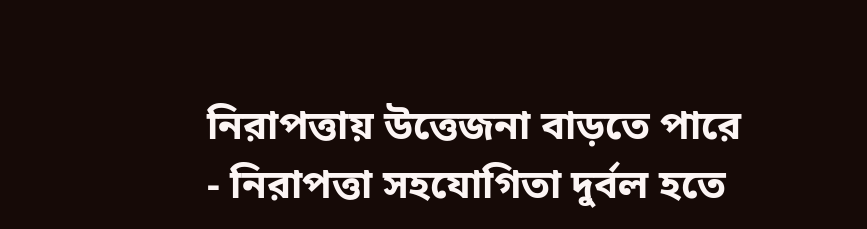নিরাপত্তায় উত্তেজনা বাড়তে পারে
- নিরাপত্তা সহযোগিতা দুর্বল হতে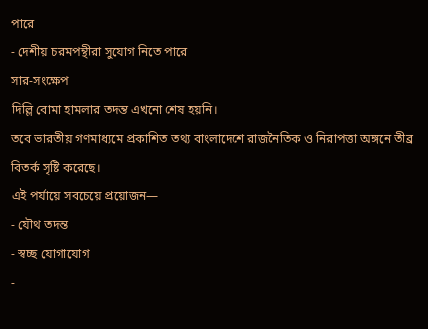পারে
- দেশীয় চরমপন্থীরা সুযোগ নিতে পারে
সার-সংক্ষেপ
দিল্লি বোমা হামলার তদন্ত এখনো শেষ হয়নি।
তবে ভারতীয় গণমাধ্যমে প্রকাশিত তথ্য বাংলাদেশে রাজনৈতিক ও নিরাপত্তা অঙ্গনে তীব্র বিতর্ক সৃষ্টি করেছে।
এই পর্যায়ে সবচেয়ে প্রয়োজন—
- যৌথ তদন্ত
- স্বচ্ছ যোগাযোগ
-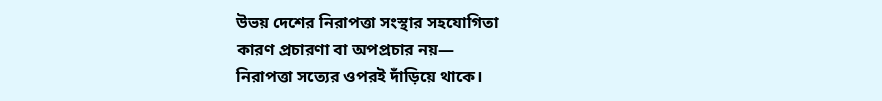উভয় দেশের নিরাপত্তা সংস্থার সহযোগিতা
কারণ প্রচারণা বা অপপ্রচার নয়—
নিরাপত্তা সত্যের ওপরই দাঁড়িয়ে থাকে।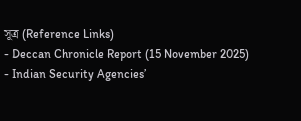সূত্র (Reference Links)
- Deccan Chronicle Report (15 November 2025)
- Indian Security Agencies’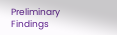Preliminary Findings